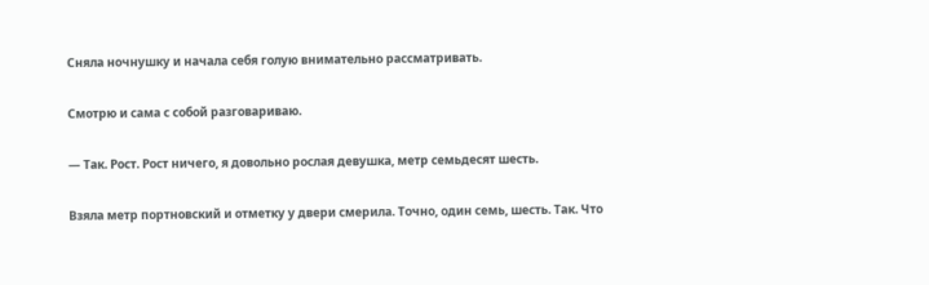Сняла ночнушку и начала себя голую внимательно рассматривать.

Смотрю и сама с собой разговариваю.

— Так. Рост. Рост ничего, я довольно рослая девушка, метр семьдесят шесть.

Взяла метр портновский и отметку у двери смерила. Точно, один семь, шесть. Так. Что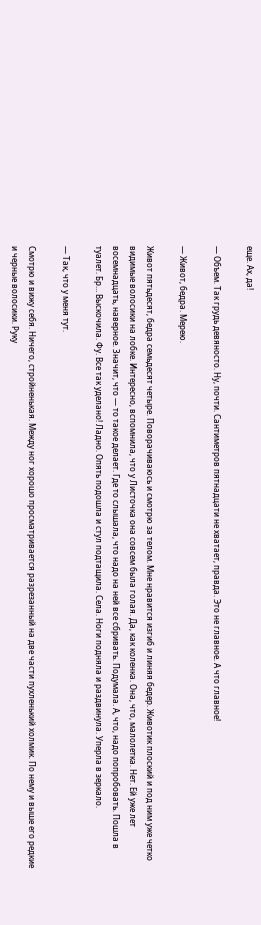еще. Ах, да!

— Объем. Так грудь девяносто. Ну, почти. Сантиметров пятнадцати не хватает, правда. Это не главное. А что главное!

— Живот, бедра. Мерею.

Живот пятьдесят, бедра семьдесят четыре. Поворачиваюсь и смотрю за телом. Мне нравится изгиб и линяя бедер. Животик плоский и под ним уже четко видимые волосики на лобке. Интересно, вспомнила, что у Листочка она совсем была голая. Да, как коленка. Она, что, малолетка. Нет. Ей уже лет восемнадцать, наверное. Значит, что — то такое делает. Где то слышала, что надо на ней все сбривать. Подумала. А, что, надо попробовать. Пошла в туалет. Бр… Выскочила. Фу. Все так уделано! Ладно. Опять подошла и стул подтащила. Села. Ноги подняла и раздвинула. Уперла в зеркало.

— Так, что у меня тут.

Смотрю и вижу себя. Ничего, стройненькая. Между ног хорошо просматривается разрезанный на две части пухленький холмик. По нему и выше его редкие и черные волосики. Руку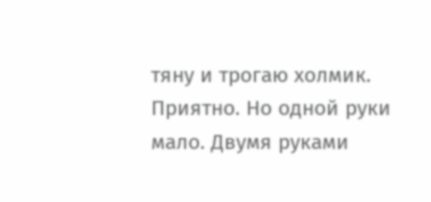тяну и трогаю холмик. Приятно. Но одной руки мало. Двумя руками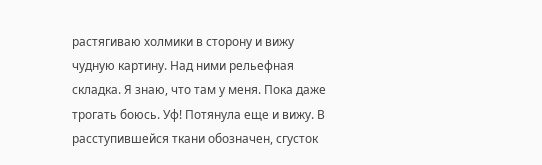растягиваю холмики в сторону и вижу чудную картину. Над ними рельефная складка. Я знаю, что там у меня. Пока даже трогать боюсь. Уф! Потянула еще и вижу. В расступившейся ткани обозначен, сгусток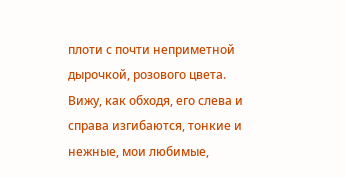плоти с почти неприметной дырочкой, розового цвета. Вижу, как обходя, его слева и справа изгибаются, тонкие и нежные, мои любимые,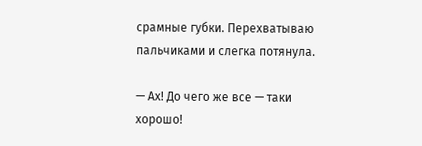срамные губки. Перехватываю пальчиками и слегка потянула.

— Ах! До чего же все — таки хорошо!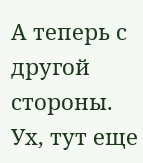А теперь с другой стороны. Ух, тут еще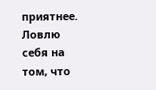приятнее. Ловлю себя на том, что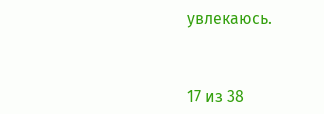увлекаюсь.



17 из 38